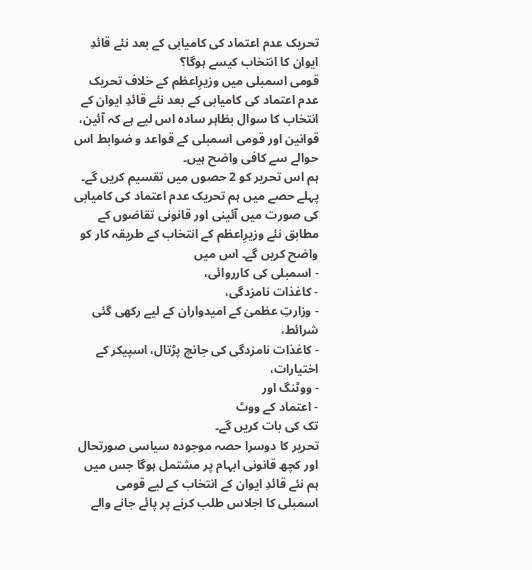تحریک عدم اعتماد کی کامیابی کے بعد نئے قائدِ ایوان کا انتخاب کیسے ہوگا؟
قومی اسمبلی میں وزیرِاعظم کے خلاف تحریک عدم اعتماد کی کامیابی کے بعد نئے قائدِ ایوان کے انتخاب کا سوال بظاہر سادہ اس لیے ہے کہ آئین، قوانین اور قومی اسمبلی کے قواعد و ضوابط اس حوالے سے کافی واضح ہیں۔
ہم اس تحریر کو 2 حصوں میں تقسیم کریں گے۔ پہلے حصے میں ہم تحریک عدم اعتماد کی کامیابی کی صورت میں آئینی اور قانونی تقاضوں کے مطابق نئے وزیرِاعظم کے انتخاب کے طریقہ کار کو واضح کریں گے۔ اس میں
- اسمبلی کی کارروائی،
- کاغذات نامزدگی،
- وزارتِ عظمیٰ کے امیدواران کے لیے رکھی گئی شرائط،
- کاغذات نامزدگی کی جانچ پڑتال، اسپیکر کے اختیارات،
- ووٹنگ اور
- اعتماد کے ووٹ
تک کی بات کریں گے۔
تحریر کا دوسرا حصہ موجودہ سیاسی صورتحال اور کچھ قانونی ابہام پر مشتمل ہوگا جس میں ہم نئے قائدِ ایوان کے انتخاب کے لیے قومی اسمبلی کا اجلاس طلب کرنے پر پائے جانے والے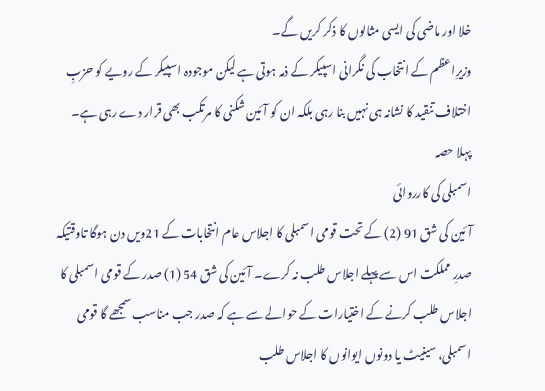خلا اور ماضی کی ایسی مثالوں کا ذکر کریں گے۔
وزیرِاعظم کے انتخاب کی نگرانی اسپیکر کے ذمہ ہوتی ہے لیکن موجودہ اسپیکر کے رویے کو حزبِ اختلاف تنقید کا نشانہ ہی نہیں بنا رہی بلکہ ان کو آئین شکنی کا مرتکب بھی قرار دے رہی ہے۔
پہلا حصہ
اسمبلی کی کارروائی
آئین کی شق 91 (2) کے تحت قومی اسمبلی کا اجلاس عام انتخابات کے 21ویں دن ہوگا تاوقتیکہ صدرِ مملکت اس سے پہلے اجلاس طلب نہ کرے۔ آئین کی شق 54 (1) صدر کے قومی اسمبلی کا اجلاس طلب کرنے کے اختیارات کے حوالے سے ہے کہ صدر جب مناسب سمجھے گا قومی اسمبلی، سینیٹ یا دونوں ایوانوں کا اجلاس طلب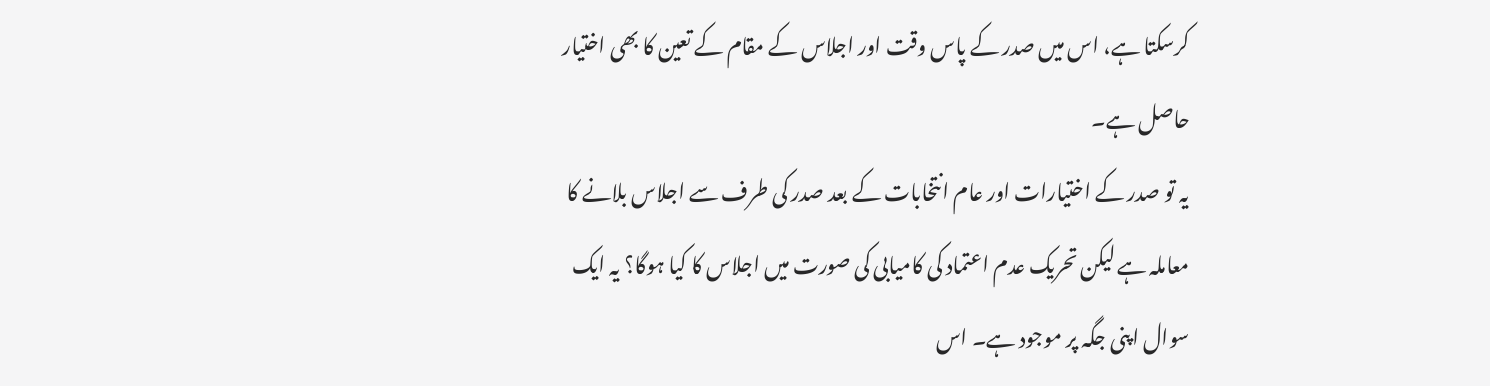کرسکتا ہے، اس میں صدر کے پاس وقت اور اجلاس کے مقام کے تعین کا بھی اختیار حاصل ہے۔
یہ تو صدر کے اختیارات اور عام انتخابات کے بعد صدر کی طرف سے اجلاس بلانے کا معاملہ ہے لیکن تحریک عدم اعتماد کی کامیابی کی صورت میں اجلاس کا کیا ہوگا؟ یہ ایک سوال اپنی جگہ پر موجود ہے۔ اس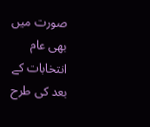صورت میں بھی عام انتخابات کے بعد کی طرح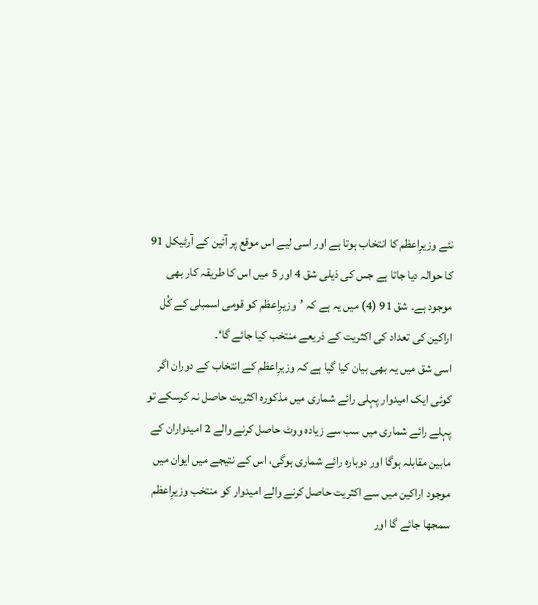نئے وزیرِاعظم کا انتخاب ہوتا ہے اور اسی لیے اس موقع پر آئین کے آرٹیکل 91 کا حوالہ دیا جاتا ہے جس کی ذیلی شق 4 اور 5 میں اس کا طریقہ کار بھی موجود ہے۔ شق 91 (4) میں یہ ہے کہ ’وزیرِاعظم کو قومی اسمبلی کے کُل اراکین کی تعداد کی اکثریت کے ذریعے منتخب کیا جائے گا‘۔
اسی شق میں یہ بھی بیان کیا گیا ہے کہ وزیرِاعظم کے انتخاب کے دوران اگر کوئی ایک امیدوار پہلی رائے شماری میں مذکورہ اکثریت حاصل نہ کرسکے تو پہلے رائے شماری میں سب سے زیادہ ووٹ حاصل کرنے والے 2 امیدواران کے مابین مقابلہ ہوگا اور دوبارہ رائے شماری ہوگی، اس کے نتیجے میں ایوان میں موجود اراکین میں سے اکثریت حاصل کرنے والے امیدوار کو منتخب وزیرِاعظم سمجھا جائے گا اور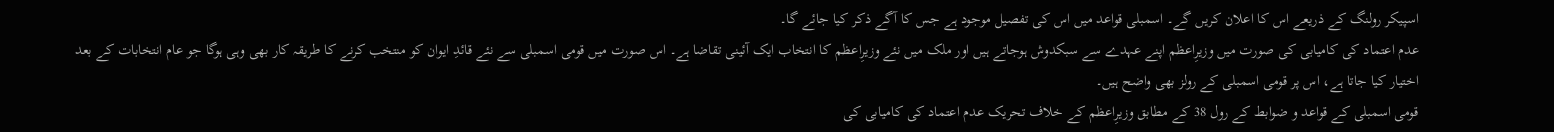اسپیکر رولنگ کے ذریعے اس کا اعلان کریں گے۔ اسمبلی قواعد میں اس کی تفصیل موجود ہے جس کا آگے ذکر کیا جائے گا۔
عدم اعتماد کی کامیابی کی صورت میں وزیرِاعظم اپنے عہدے سے سبکدوش ہوجاتے ہیں اور ملک میں نئے وزیرِاعظم کا انتخاب ایک آئینی تقاضا ہے۔ اس صورت میں قومی اسمبلی سے نئے قائدِ ایوان کو منتخب کرنے کا طریقہ کار بھی وہی ہوگا جو عام انتخابات کے بعد اختیار کیا جاتا ہے، اس پر قومی اسمبلی کے رولز بھی واضح ہیں۔
قومی اسمبلی کے قواعد و ضوابط کے رول 38 کے مطابق وزیرِاعظم کے خلاف تحریک عدم اعتماد کی کامیابی کی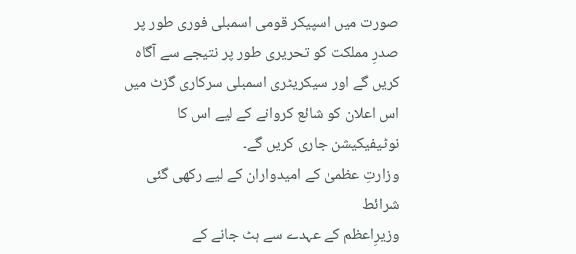صورت میں اسپیکر قومی اسمبلی فوری طور پر صدرِ مملکت کو تحریری طور پر نتیجے سے آگاہ کریں گے اور سیکریٹری اسمبلی سرکاری گزٹ میں اس اعلان کو شائع کروانے کے لیے اس کا نوٹیفیکیشن جاری کریں گے۔
وزارتِ عظمیٰ کے امیدواران کے لیے رکھی گئی شرائط
وزیرِاعظم کے عہدے سے ہٹ جانے کے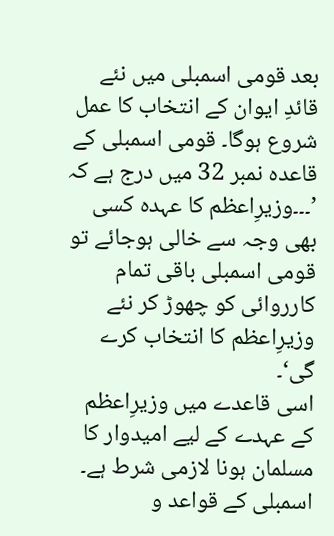بعد قومی اسمبلی میں نئے قائدِ ایوان کے انتخاب کا عمل شروع ہوگا۔ قومی اسمبلی کے قاعدہ نمبر 32 میں درج ہے کہ ’۔۔۔وزیرِاعظم کا عہدہ کسی بھی وجہ سے خالی ہوجائے تو قومی اسمبلی باقی تمام کارروائی کو چھوڑ کر نئے وزیرِاعظم کا انتخاب کرے گی‘۔
اسی قاعدے میں وزیرِاعظم کے عہدے کے لیے امیدوار کا مسلمان ہونا لازمی شرط ہے۔ اسمبلی کے قواعد و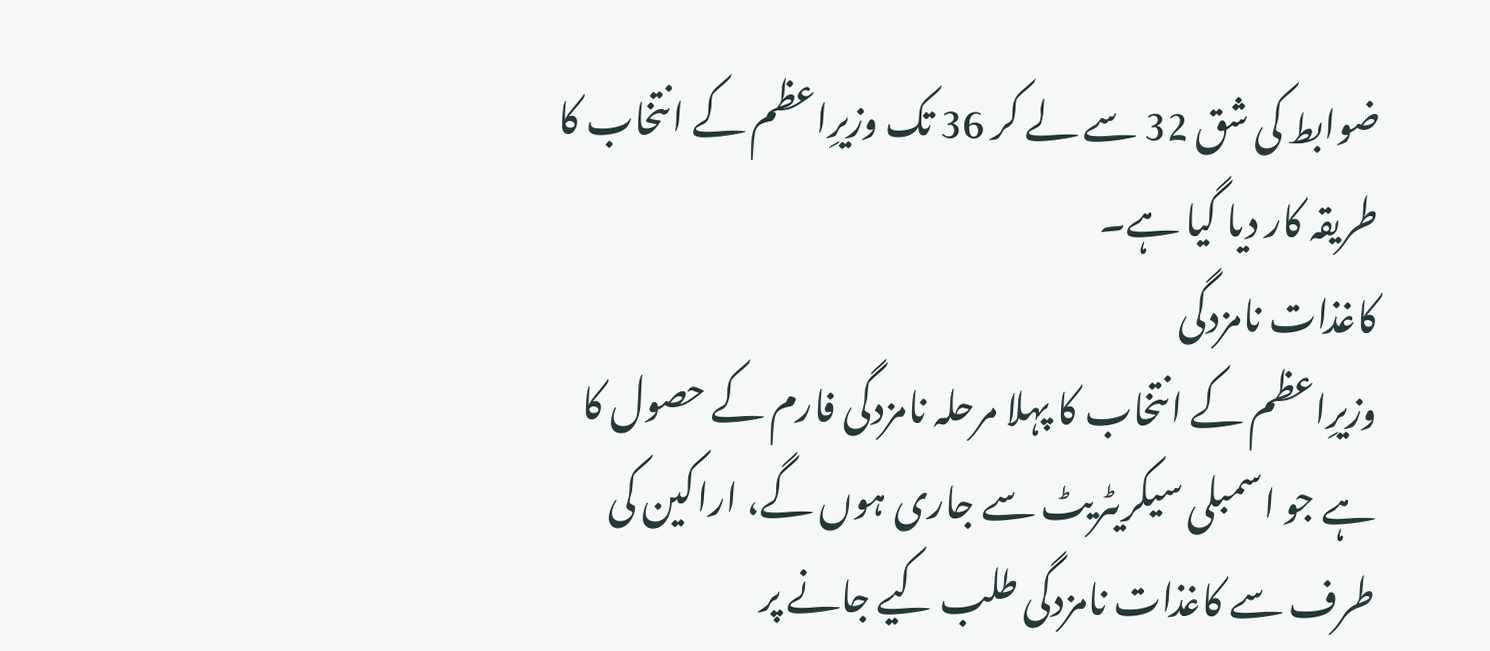ضوابط کی شق 32 سے لے کر 36 تک وزیرِاعظم کے انتخاب کا طریقہ کار دیا گیا ہے۔
کاغذات نامزدگی
وزیرِاعظم کے انتخاب کا پہلا مرحلہ نامزدگی فارم کے حصول کا ہے جو اسمبلی سیکریٹریٹ سے جاری ہوں گے، اراکین کی طرف سے کاغذات نامزدگی طلب کیے جانے پر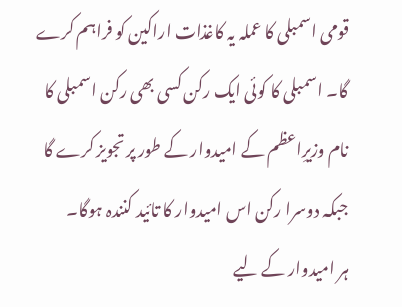قومی اسمبلی کا عملہ یہ کاغذات اراکین کو فراہم کرے گا۔ اسمبلی کا کوئی ایک رکن کسی بھی رکن اسمبلی کا نام وزیرِاعظم کے امیدوار کے طور پر تجویز کرے گا جبکہ دوسرا رکن اس امیدوار کا تائید کنندہ ہوگا۔
ہر امیدوار کے لیے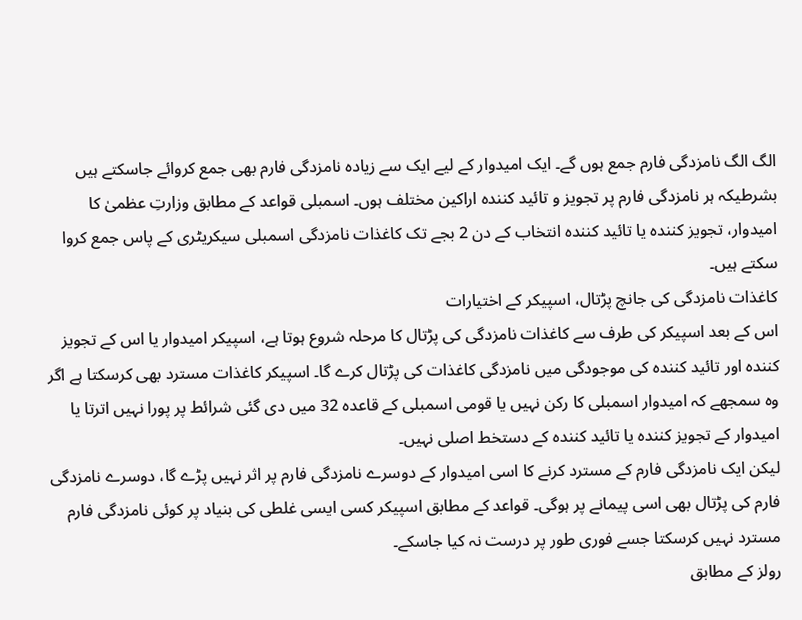الگ الگ نامزدگی فارم جمع ہوں گے۔ ایک امیدوار کے لیے ایک سے زیادہ نامزدگی فارم بھی جمع کروائے جاسکتے ہیں بشرطیکہ ہر نامزدگی فارم پر تجویز و تائید کنندہ اراکین مختلف ہوں۔ اسمبلی قواعد کے مطابق وزارتِ عظمیٰ کا امیدوار، تجویز کنندہ یا تائید کنندہ انتخاب کے دن 2 بجے تک کاغذات نامزدگی اسمبلی سیکریٹری کے پاس جمع کروا سکتے ہیں۔
کاغذات نامزدگی کی جانچ پڑتال، اسپیکر کے اختیارات
اس کے بعد اسپیکر کی طرف سے کاغذات نامزدگی کی پڑتال کا مرحلہ شروع ہوتا ہے، اسپیکر امیدوار یا اس کے تجویز کنندہ اور تائید کنندہ کی موجودگی میں نامزدگی کاغذات کی پڑتال کرے گا۔ اسپیکر کاغذات مسترد بھی کرسکتا ہے اگر وہ سمجھے کہ امیدوار اسمبلی کا رکن نہیں یا قومی اسمبلی کے قاعدہ 32 میں دی گئی شرائط پر پورا نہیں اترتا یا امیدوار کے تجویز کنندہ یا تائید کنندہ کے دستخط اصلی نہیں۔
لیکن ایک نامزدگی فارم کے مسترد کرنے کا اسی امیدوار کے دوسرے نامزدگی فارم پر اثر نہیں پڑے گا، دوسرے نامزدگی فارم کی پڑتال بھی اسی پیمانے پر ہوگی۔ قواعد کے مطابق اسپیکر کسی ایسی غلطی کی بنیاد پر کوئی نامزدگی فارم مسترد نہیں کرسکتا جسے فوری طور پر درست نہ کیا جاسکے۔
رولز کے مطابق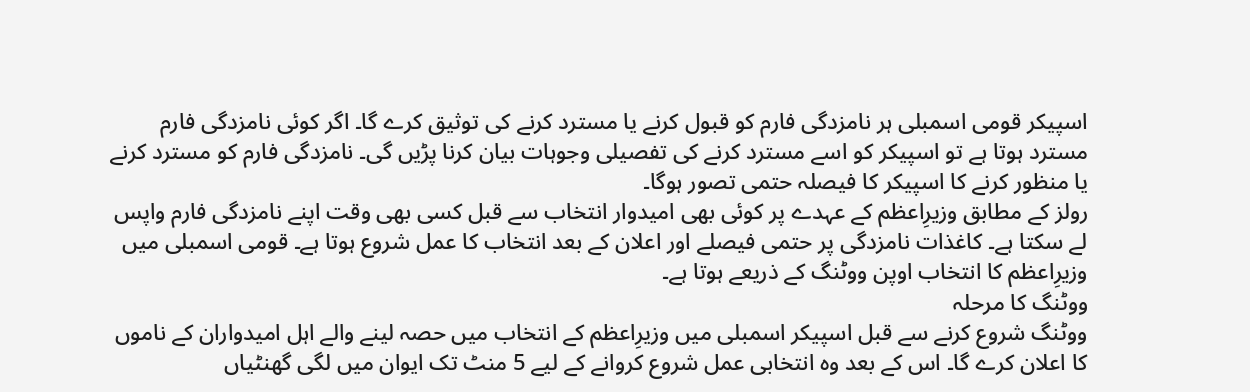اسپیکر قومی اسمبلی ہر نامزدگی فارم کو قبول کرنے یا مسترد کرنے کی توثیق کرے گا۔ اگر کوئی نامزدگی فارم مسترد ہوتا ہے تو اسپیکر کو اسے مسترد کرنے کی تفصیلی وجوہات بیان کرنا پڑیں گی۔ نامزدگی فارم کو مسترد کرنے یا منظور کرنے کا اسپیکر کا فیصلہ حتمی تصور ہوگا۔
رولز کے مطابق وزیرِاعظم کے عہدے پر کوئی بھی امیدوار انتخاب سے قبل کسی بھی وقت اپنے نامزدگی فارم واپس لے سکتا ہے۔ کاغذات نامزدگی پر حتمی فیصلے اور اعلان کے بعد انتخاب کا عمل شروع ہوتا ہے۔ قومی اسمبلی میں وزیرِاعظم کا انتخاب اوپن ووٹنگ کے ذریعے ہوتا ہے۔
ووٹنگ کا مرحلہ
ووٹنگ شروع کرنے سے قبل اسپیکر اسمبلی میں وزیرِاعظم کے انتخاب میں حصہ لینے والے اہل امیدواران کے ناموں کا اعلان کرے گا۔ اس کے بعد وہ انتخابی عمل شروع کروانے کے لیے 5 منٹ تک ایوان میں لگی گھنٹیاں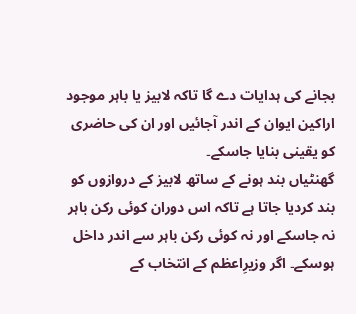بجانے کی ہدایات دے گا تاکہ لابیز یا باہر موجود اراکین ایوان کے اندر آجائیں اور ان کی حاضری کو یقینی بنایا جاسکے۔
گھنٹیاں بند ہونے کے ساتھ لابیز کے دروازوں کو بند کردیا جاتا ہے تاکہ اس دوران کوئی رکن باہر نہ جاسکے اور نہ کوئی رکن باہر سے اندر داخل ہوسکے۔ اگر وزیرِاعظم کے انتخاب کے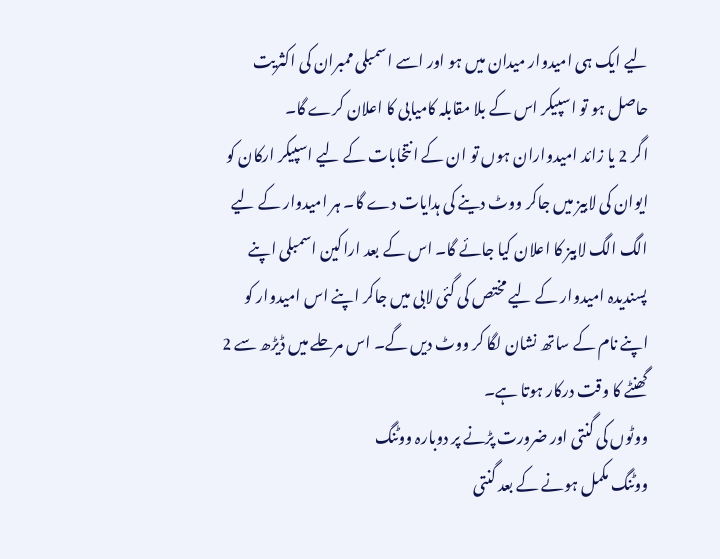لیے ایک ہی امیدوار میدان میں ہو اور اسے اسمبلی ممبران کی اکثریت حاصل ہو تو اسپیکر اس کے بلا مقابلہ کامیابی کا اعلان کرے گا۔
اگر 2 یا زائد امیدواران ہوں تو ان کے انتخابات کے لیے اسپیکر ارکان کو ایوان کی لابیز میں جاکر ووٹ دینے کی ہدایات دے گا۔ ہر امیدوار کے لیے الگ الگ لابیز کا اعلان کیا جائے گا۔ اس کے بعد اراکین اسمبلی اپنے پسندیدہ امیدوار کے لیے مختص کی گئی لابی میں جاکر اپنے اس امیدوار کو اپنے نام کے ساتھ نشان لگا کر ووٹ دیں گے۔ اس مرحلے میں ڈیڑھ سے 2 گھنٹے کا وقت درکار ہوتا ہے۔
ووٹوں کی گنتی اور ضرورت پڑنے پر دوبارہ ووٹنگ
ووٹنگ مکمل ہونے کے بعد گنتی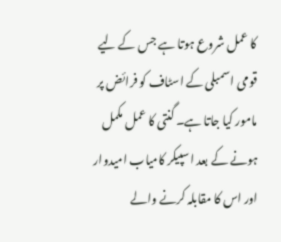کا عمل شروع ہوتا ہے جس کے لیے قومی اسمبلی کے اسٹاف کو فرائض پر مامور کیا جاتا ہے۔ گنتی کا عمل مکمل ہونے کے بعد اسپیکر کامیاب امیدوار اور اس کا مقابلہ کرنے والے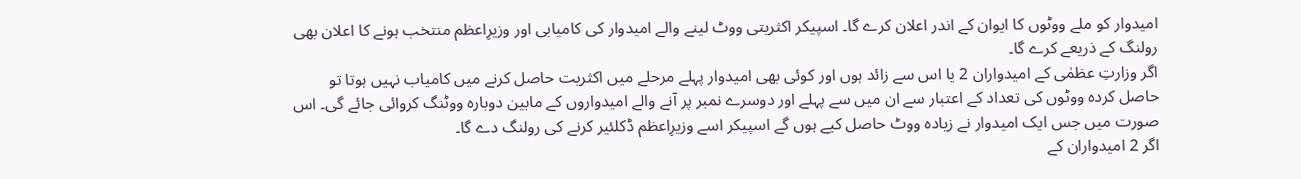امیدوار کو ملے ووٹوں کا ایوان کے اندر اعلان کرے گا۔ اسپیکر اکثریتی ووٹ لینے والے امیدوار کی کامیابی اور وزیرِاعظم منتخب ہونے کا اعلان بھی رولنگ کے ذریعے کرے گا۔
اگر وزارتِ عظمٰی کے امیدواران 2 یا اس سے زائد ہوں اور کوئی بھی امیدوار پہلے مرحلے میں اکثریت حاصل کرنے میں کامیاب نہیں ہوتا تو حاصل کردہ ووٹوں کی تعداد کے اعتبار سے ان میں سے پہلے اور دوسرے نمبر پر آنے والے امیدواروں کے مابین دوبارہ ووٹنگ کروائی جائے گی۔ اس صورت میں جس ایک امیدوار نے زیادہ ووٹ حاصل کیے ہوں گے اسپیکر اسے وزیرِاعظم ڈکلئیر کرنے کی رولنگ دے گا۔
اگر 2 امیدواران کے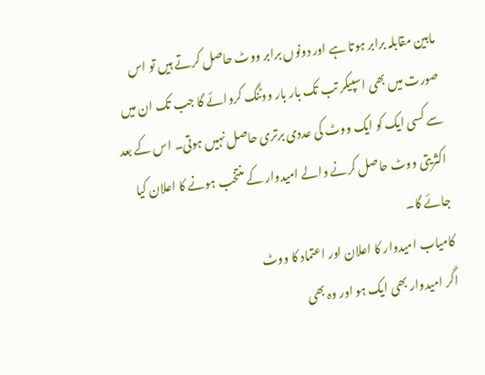مابین مقابلہ برابر ہوتا ہے اور دونوں برابر ووٹ حاصل کرتے ہیں تو اس صورت میں بھی اسپیکر تب تک بار بار ووٹنگ کروائے گا جب تک ان میں سے کسی ایک کو ایک ووٹ کی عددی برتری حاصل نہیں ہوتی۔ اس کے بعد اکثریتی ووٹ حاصل کرنے والے امیدوار کے منتخب ہونے کا اعلان کیا جائے گا۔
کامیاب امیدوار کا اعلان اور اعتماد کا ووٹ
اگر امیدوار بھی ایک ہو اور وہ بھی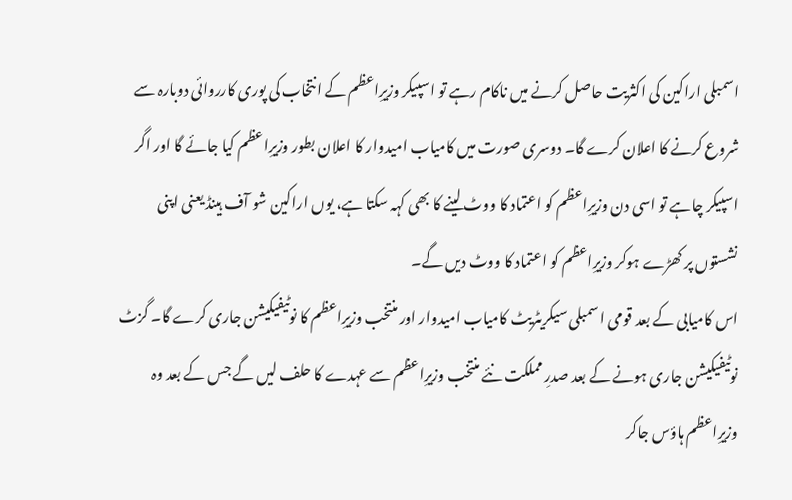اسمبلی اراکین کی اکثریت حاصل کرنے میں ناکام رہے تو اسپیکر وزیرِاعظم کے انتخاب کی پوری کارروائی دوبارہ سے شروع کرنے کا اعلان کرے گا۔ دوسری صورت میں کامیاب امیدوار کا اعلان بطور وزیرِاعظم کیا جائے گا اور اگر اسپیکر چاہے تو اسی دن وزیرِاعظم کو اعتماد کا ووٹ لینے کا بھی کہہ سکتا ہے، یوں اراکین شو آف ہینڈ یعنی اپنی نشستوں پر کھڑے ہوکر وزیرِاعظم کو اعتماد کا ووٹ دیں گے۔
اس کامیابی کے بعد قومی اسمبلی سیکریٹریٹ کامیاب امیدوار اور منتخب وزیرِاعظم کا نوٹیفیکیشن جاری کرے گا۔ گزٹ نوٹیفیکیشن جاری ہونے کے بعد صدرِ مملکت نئے منتخب وزیرِاعظم سے عہدے کا حلف لیں گے جس کے بعد وہ وزیرِاعظم ہاؤس جاکر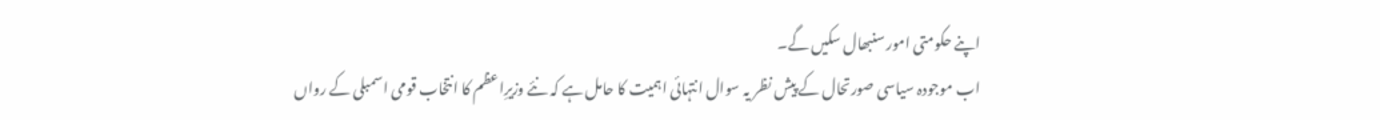اپنے حکومتی امور سنبھال سکیں گے۔
اب موجودہ سیاسی صورتحال کے پیش نظر یہ سوال انتہائی اہمیت کا حامل ہے کہ نئے وزیرِاعظم کا انتخاب قومی اسمبلی کے رواں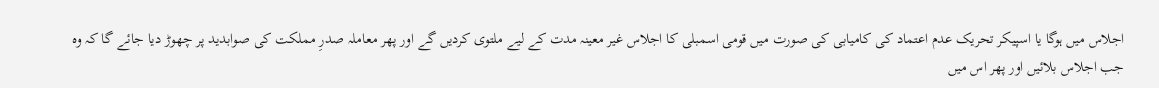اجلاس میں ہوگا یا اسپیکر تحریک عدم اعتماد کی کامیابی کی صورت میں قومی اسمبلی کا اجلاس غیر معینہ مدت کے لیے ملتوی کردیں گے اور پھر معاملہ صدرِ مملکت کی صوابدید پر چھوڑ دیا جائے گا کہ وہ جب اجلاس بلائیں اور پھر اس میں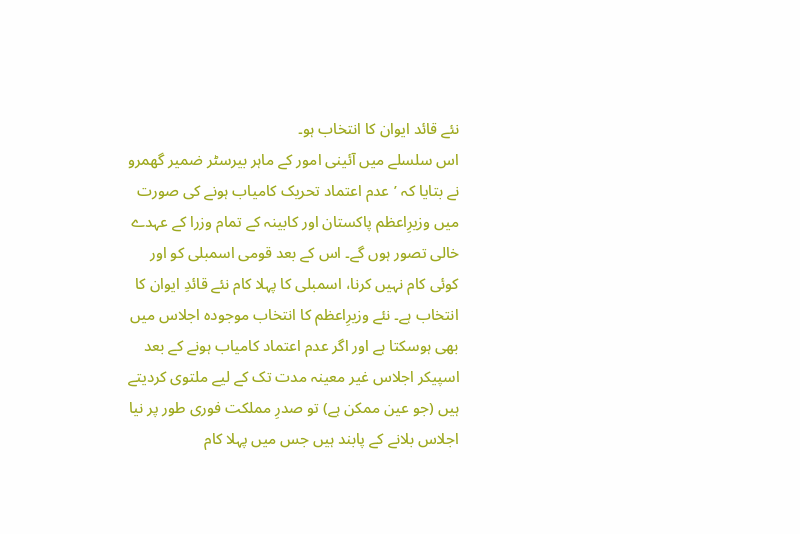نئے قائد ایوان کا انتخاب ہو۔
اس سلسلے میں آئینی امور کے ماہر بیرسٹر ضمیر گھمرو نے بتایا کہ ’عدم اعتماد تحریک کامیاب ہونے کی صورت میں وزیرِاعظم پاکستان اور کابینہ کے تمام وزرا کے عہدے خالی تصور ہوں گے۔ اس کے بعد قومی اسمبلی کو اور کوئی کام نہیں کرنا، اسمبلی کا پہلا کام نئے قائدِ ایوان کا انتخاب ہے۔ نئے وزیرِاعظم کا انتخاب موجودہ اجلاس میں بھی ہوسکتا ہے اور اگر عدم اعتماد کامیاب ہونے کے بعد اسپیکر اجلاس غیر معینہ مدت تک کے لیے ملتوی کردیتے ہیں (جو عین ممکن ہے) تو صدرِ مملکت فوری طور پر نیا اجلاس بلانے کے پابند ہیں جس میں پہلا کام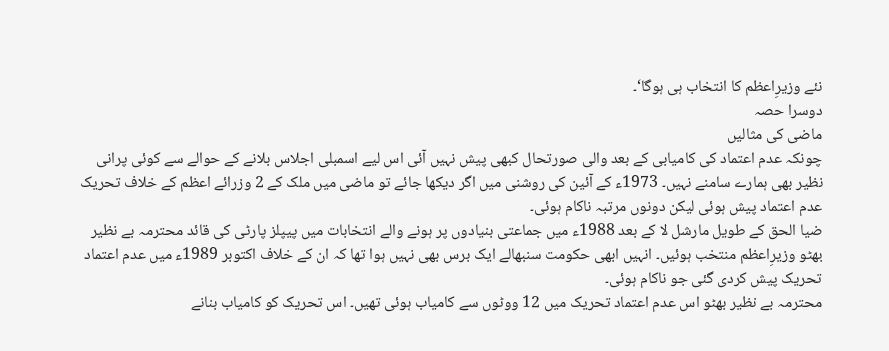نئے وزیرِاعظم کا انتخاب ہی ہوگا‘۔
دوسرا حصہ
ماضی کی مثالیں
چونکہ عدم اعتماد کی کامیابی کے بعد والی صورتحال کبھی پیش نہیں آئی اس لیے اسمبلی اجلاس بلانے کے حوالے سے کوئی پرانی نظیر بھی ہمارے سامنے نہیں۔ 1973ء کے آئین کی روشنی میں اگر دیکھا جائے تو ماضی میں ملک کے 2 وزرائے اعظم کے خلاف تحریک عدم اعتماد پیش ہوئی لیکن دونوں مرتبہ ناکام ہوئی۔
ضیا الحق کے طویل مارشل لا کے بعد 1988ء میں جماعتی بنیادوں پر ہونے والے انتخابات میں پیپلز پارٹی کی قائد محترمہ بے نظیر بھٹو وزیرِاعظم منتخب ہوئیں۔ انہیں ابھی حکومت سنبھالے ایک برس بھی نہیں ہوا تھا کہ ان کے خلاف اکتوبر 1989ء میں عدم اعتماد تحریک پیش کردی گئی جو ناکام ہوئی۔
محترمہ بے نظیر بھٹو اس عدم اعتماد تحریک میں 12 ووٹوں سے کامیاب ہوئی تھیں۔ اس تحریک کو کامیاب بنانے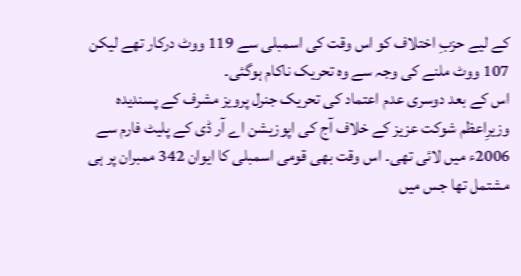کے لیے حزبِ اختلاف کو اس وقت کی اسمبلی سے 119 ووٹ درکار تھے لیکن 107 ووٹ ملنے کی وجہ سے وہ تحریک ناکام ہوگئی۔
اس کے بعد دوسری عدم اعتماد کی تحریک جنرل پرویز مشرف کے پسندیدہ وزیرِاعظم شوکت عزیز کے خلاف آج کی اپوزیشن اے آر ڈی کے پلیٹ فارم سے 2006ء میں لائی تھی۔ اس وقت بھی قومی اسمبلی کا ایوان 342 ممبران پر ہی مشتمل تھا جس میں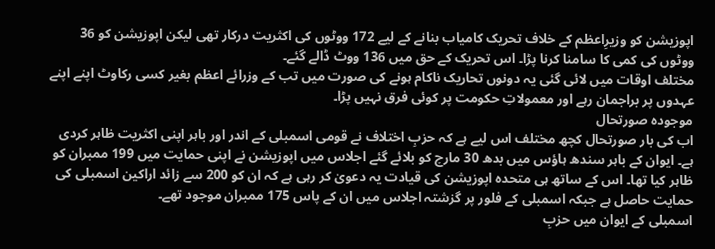اپوزیشن کو وزیرِاعظم کے خلاف تحریک کامیاب بنانے کے لیے 172 ووٹوں کی اکثریت درکار تھی لیکن اپوزیشن کو 36 ووٹوں کی کمی کا سامنا کرنا پڑا۔ اس تحریک کے حق میں 136 ووٹ ڈالے گئے۔
مختلف اوقات میں لائی گئی یہ دونوں تحاریک ناکام ہونے کی صورت میں تب کے وزرائے اعظم بغیر کسی رکاوٹ اپنے اپنے عہدوں پر براجمان رہے اور معمولاتِ حکومت پر کوئی فرق نہیں پڑا۔
موجودہ صورتحال
اب کی بار صورتحال کچھ مختلف اس لیے ہے کہ حزبِ اختلاف نے قومی اسمبلی کے اندر اور باہر اپنی اکثریت ظاہر کردی ہے۔ ایوان کے باہر سندھ ہاؤس میں بدھ 30 مارچ کو بلائے گئے اجلاس میں اپوزیشن نے اپنی حمایت میں 199 ممبران کو ظاہر کیا تھا۔ اس کے ساتھ ہی متحدہ اپوزیشن کی قیادت یہ دعویٰ کر رہی ہے کہ ان کو 200 سے زائد اراکین اسمبلی کی حمایت حاصل ہے جبکہ اسمبلی کے فلور پر گزشتہ اجلاس میں ان کے پاس 175 ممبران موجود تھے۔
اسمبلی کے ایوان میں حزبِ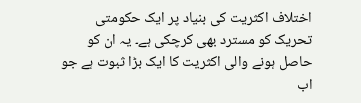اختلاف اکثریت کی بنیاد پر ایک حکومتی تحریک کو مسترد بھی کرچکی ہے۔ یہ ان کو حاصل ہونے والی اکثریت کا ایک بڑا ثبوت ہے جو اب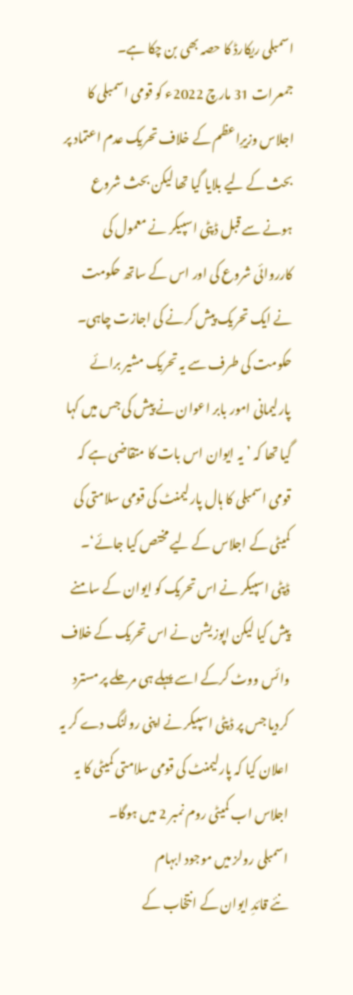اسمبلی ریکارڈ کا حصہ بھی بن چکا ہے۔
جمعرات 31 مارچ 2022ء کو قومی اسمبلی کا اجلاس وزیرِاعظم کے خلاف تحریک عدم اعتماد پر بحث کے لیے بلایا گیا تھا لیکن بحث شروع ہونے سے قبل ڈپٹی اسپیکر نے معمول کی کارروائی شروع کی اور اس کے ساتھ حکومت نے ایک تحریک پیش کرنے کی اجازت چاہی۔
حکومت کی طرف سے یہ تحریک مشیر برائے پارلیمانی امور بابر اعوان نے پیش کی جس میں کہا گیا تھا کہ ’یہ ایوان اس بات کا متقاضی ہے کہ قومی اسمبلی کا ہال پارلیمنٹ کی قومی سلامتی کی کمیٹی کے اجلاس کے لیے مختص کیا جائے‘۔
ڈپٹی اسپیکر نے اس تحریک کو ایوان کے سامنے پیش کیا لیکن اپوزیشن نے اس تحریک کے خلاف وائس ووٹ کرکے اسے پہلے ہی مرحلے پر مسترد کردیا جس پر ڈپٹی اسپیکر نے اپنی رولنگ دے کر یہ اعلان کیا کہ پارلیمنٹ کی قومی سلامتی کمیٹی کا یہ اجلاس اب کمیٹی روم نمبر 2 میں ہوگا۔
اسمبلی رولز میں موجود ابہام
نئے قائدِ ایوان کے انتخاب کے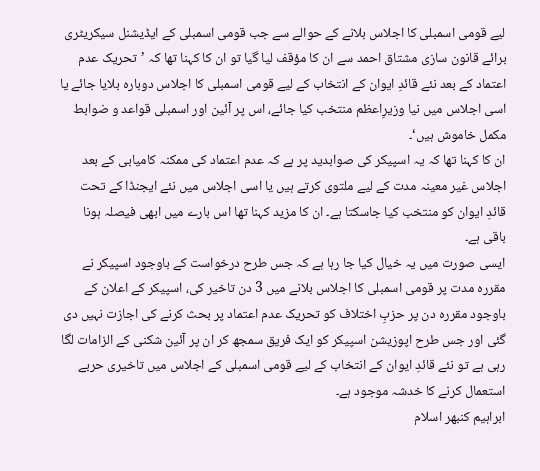لیے قومی اسمبلی کا اجلاس بلانے کے حوالے سے جب قومی اسمبلی کے ایڈیشنل سیکریٹری برائے قانون سازی مشتاق احمد سے ان کا مؤقف لیا گیا تو ان کا کہنا تھا کہ ’تحریک عدم اعتماد کے بعد نئے قائدِ ایوان کے انتخاب کے لیے قومی اسمبلی کا اجلاس دوبارہ بلایا جائے یا اسی اجلاس میں نیا وزیرِاعظم منتخب کیا جائے، اس پر آئین اور اسمبلی قواعد و ضوابط مکمل خاموش ہیں‘۔
ان کا کہنا تھا کہ یہ اسپیکر کی صوابدید پر ہے کہ عدم اعتماد کی ممکنہ کامیابی کے بعد اجلاس غیر معینہ مدت کے لیے ملتوی کرتے ہیں یا اسی اجلاس میں نئے ایجنڈا کے تحت قائدِ ایوان کو منتخب کیا جاسکتا ہے۔ ان کا مزید کہنا تھا اس بارے میں ابھی فیصلہ ہونا باقی ہے۔
ایسی صورت میں یہ خیال کیا جا رہا ہے کہ جس طرح درخواست کے باوجود اسپیکر نے مقررہ مدت پر قومی اسمبلی کا اجلاس بلانے میں 3 دن تاخیر کی، اسپیکر کے اعلان کے باوجود مقررہ دن پر حزبِ اختلاف کو تحریک عدم اعتماد پر بحث کرنے کی اجازت نہیں دی گئی اور جس طرح اپوزیشن اسپیکر کو ایک فریق سمجھ کر ان پر آئین شکنی کے الزامات لگا رہی ہے تو نئے قائدِ ایوان کے انتخاب کے لیے قومی اسمبلی کے اجلاس میں تاخیری حربے استعمال کرنے کا خدشہ موجود ہے۔
ابراہیم کنبھر اسلام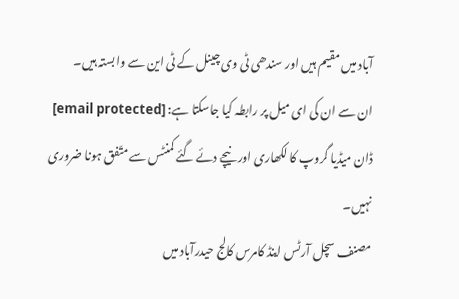آباد میں مقیم ہیں اور سندھی ٹی وی چینل کے ٹی این سے وابستہ ہیں۔
ان سے ان کی ای میل پر رابطہ کیا جاسکتا ہے: [email protected]
ڈان میڈیا گروپ کا لکھاری اور نیچے دئے گئے کمنٹس سے متّفق ہونا ضروری نہیں۔
مصنف سچل آرٹس اینڈ کامرس کالج حیدرآباد میں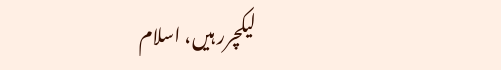لیکچرر ہیں، اسلام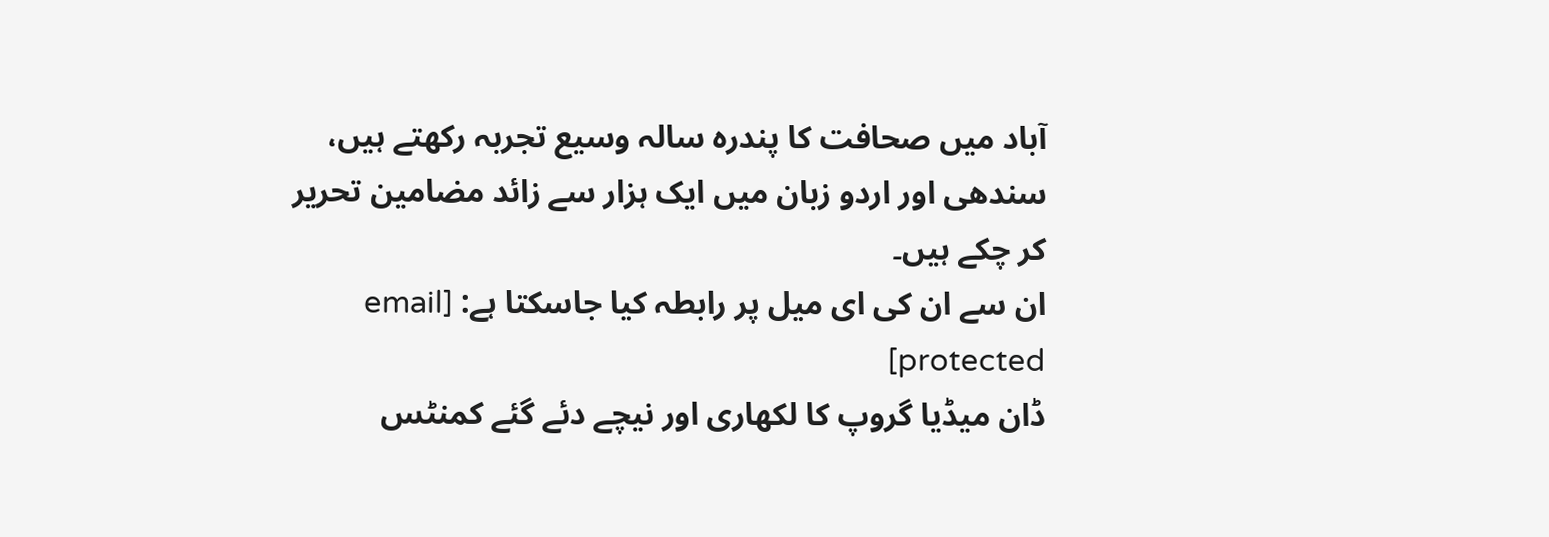آباد میں صحافت کا پندرہ سالہ وسیع تجربہ رکھتے ہیں، سندھی اور اردو زبان میں ایک ہزار سے زائد مضامین تحریر کر چکے ہیں۔
ان سے ان کی ای میل پر رابطہ کیا جاسکتا ہے: [email protected]
ڈان میڈیا گروپ کا لکھاری اور نیچے دئے گئے کمنٹس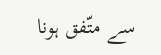سے متّفق ہونا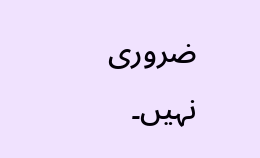ضروری نہیں۔